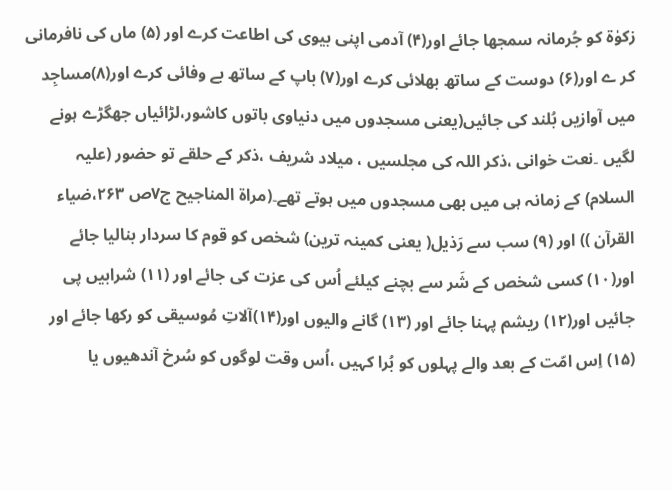زکوٰۃ کو جُرمانہ سمجھا جائے اور(۴) آدمی اپنی بیوی کی اطاعت کرے اور (۵) ماں کی نافرمانی کر ے اور(۶) دوست کے ساتھ بھلائی کرے اور(۷) باپ کے ساتھ بے وفائی کرے اور(۸)مساجِد میں آوازيں بُلند کی جائیں(یعنی مسجدوں میں دنیاوی باتوں کاشور،لڑائیاں جھگڑے ہونے لگیں ۔نعت خوانی ،ذکر اللہ کی مجلسیں ، میلاد شریف ،ذکر کے حلقے تو حضور (علیہ السلام) کے زمانہ ہی میں بھی مسجدوں میں ہوتے تھے۔(مراۃ المناجیح ج۷ص ۲۶۳،ضیاء القرآن )) اور (۹) سب سے رَذیل( یعنی کمینہ ترین) شخص کو قوم کا سردار بنالیا جائے اور(۱۰) کسی شخص کے شَر سے بچنے کیلئے اُس کی عزت کی جائے اور (۱۱) شرابیں پی جائیں اور(۱۲) ریشم پہنا جائے اور (۱۳) گانے والیوں اور(۱۴)آلاتِ مُوسیقی کو رکھا جائے اور (۱۵) اِس امّت کے بعد والے پہلوں کو بُرا کہیں ،اُس وقت لوگوں کو سُرخ آندھیوں یا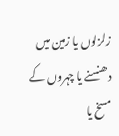زلزلوں یا زمین میں دھنسنے یا چہروں کے مسخ یا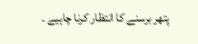پتھر برسنے کا انتظار کرنا چاہیے ۔